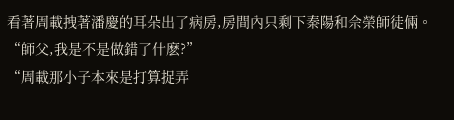看著周載拽著潘慶的耳朵出了病房,房間內只剩下秦陽和佘榮師徒倆。
“師父,我是不是做錯了什麽?”
“周載那小子本來是打算捉弄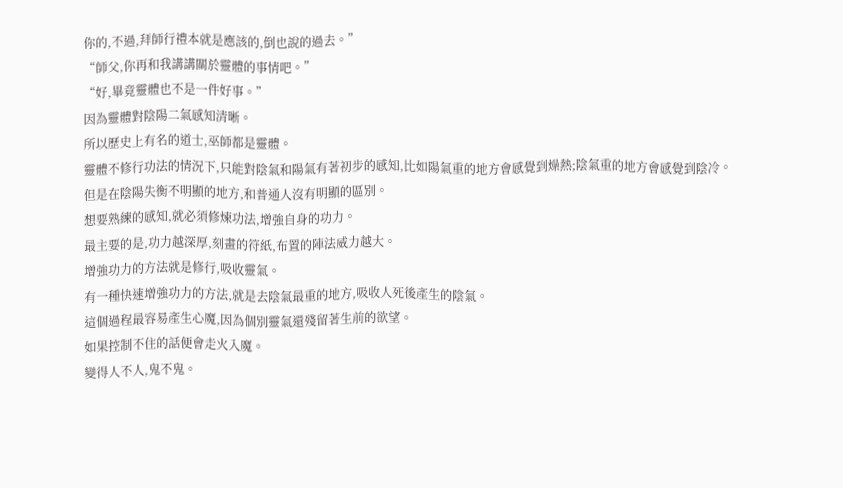你的,不過,拜師行禮本就是應該的,倒也說的過去。”
“師父,你再和我講講關於靈體的事情吧。”
“好,畢竟靈體也不是一件好事。”
因為靈體對陰陽二氣感知清晰。
所以歷史上有名的道士,巫師都是靈體。
靈體不修行功法的情況下,只能對陰氣和陽氣有著初步的感知,比如陽氣重的地方會感覺到燥熱;陰氣重的地方會感覺到陰冷。
但是在陰陽失衡不明顯的地方,和普通人沒有明顯的區別。
想要熟練的感知,就必須修煉功法,增強自身的功力。
最主要的是,功力越深厚,刻畫的符紙,布置的陣法威力越大。
增強功力的方法就是修行,吸收靈氣。
有一種快速增強功力的方法,就是去陰氣最重的地方,吸收人死後產生的陰氣。
這個過程最容易產生心魔,因為個別靈氣還殘留著生前的欲望。
如果控制不住的話便會走火入魔。
變得人不人,鬼不鬼。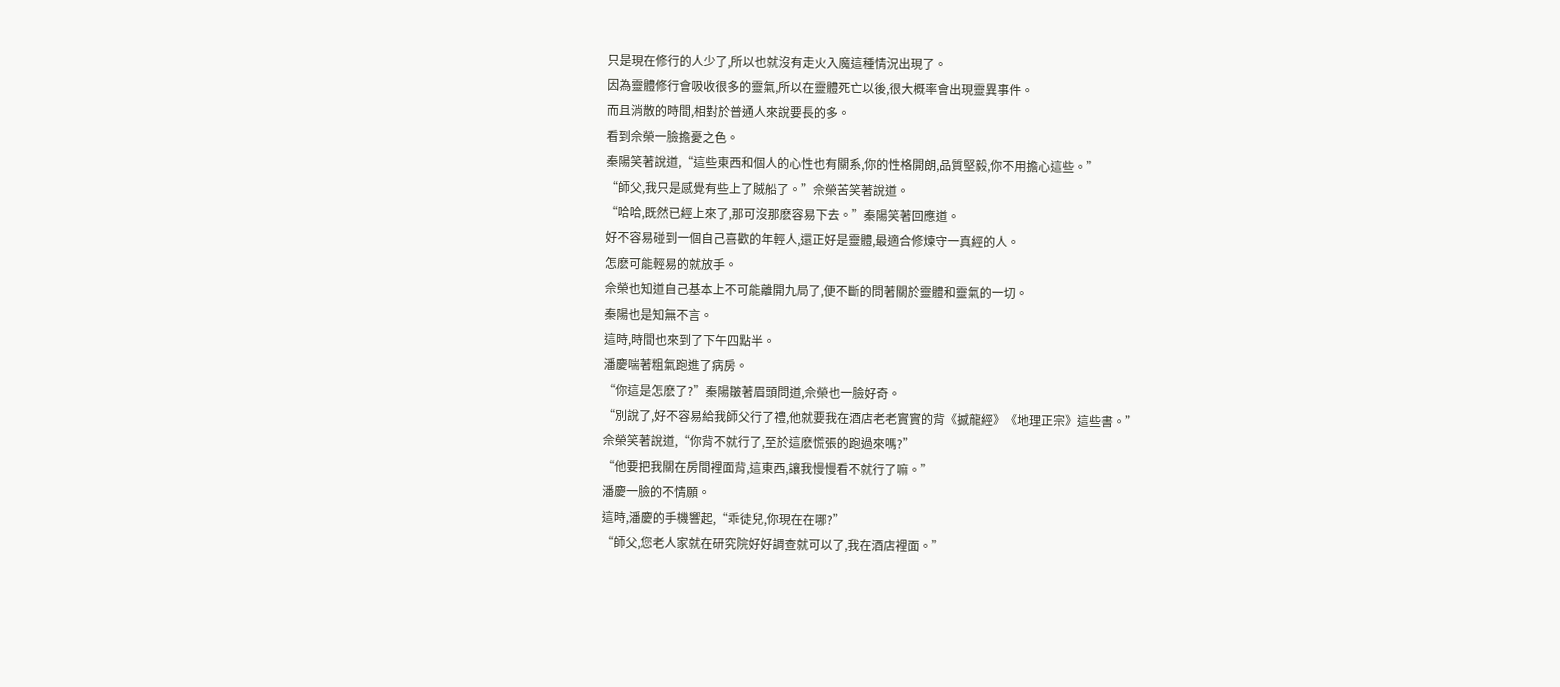只是現在修行的人少了,所以也就沒有走火入魔這種情況出現了。
因為靈體修行會吸收很多的靈氣,所以在靈體死亡以後,很大概率會出現靈異事件。
而且消散的時間,相對於普通人來說要長的多。
看到佘榮一臉擔憂之色。
秦陽笑著說道,“這些東西和個人的心性也有關系,你的性格開朗,品質堅毅,你不用擔心這些。”
“師父,我只是感覺有些上了賊船了。”佘榮苦笑著說道。
“哈哈,既然已經上來了,那可沒那麽容易下去。”秦陽笑著回應道。
好不容易碰到一個自己喜歡的年輕人,還正好是靈體,最適合修煉守一真經的人。
怎麽可能輕易的就放手。
佘榮也知道自己基本上不可能離開九局了,便不斷的問著關於靈體和靈氣的一切。
秦陽也是知無不言。
這時,時間也來到了下午四點半。
潘慶喘著粗氣跑進了病房。
“你這是怎麽了?”秦陽皺著眉頭問道,佘榮也一臉好奇。
“別說了,好不容易給我師父行了禮,他就要我在酒店老老實實的背《撼龍經》《地理正宗》這些書。”
佘榮笑著說道,“你背不就行了,至於這麽慌張的跑過來嗎?”
“他要把我關在房間裡面背,這東西,讓我慢慢看不就行了嘛。”
潘慶一臉的不情願。
這時,潘慶的手機響起,“乖徒兒,你現在在哪?”
“師父,您老人家就在研究院好好調查就可以了,我在酒店裡面。”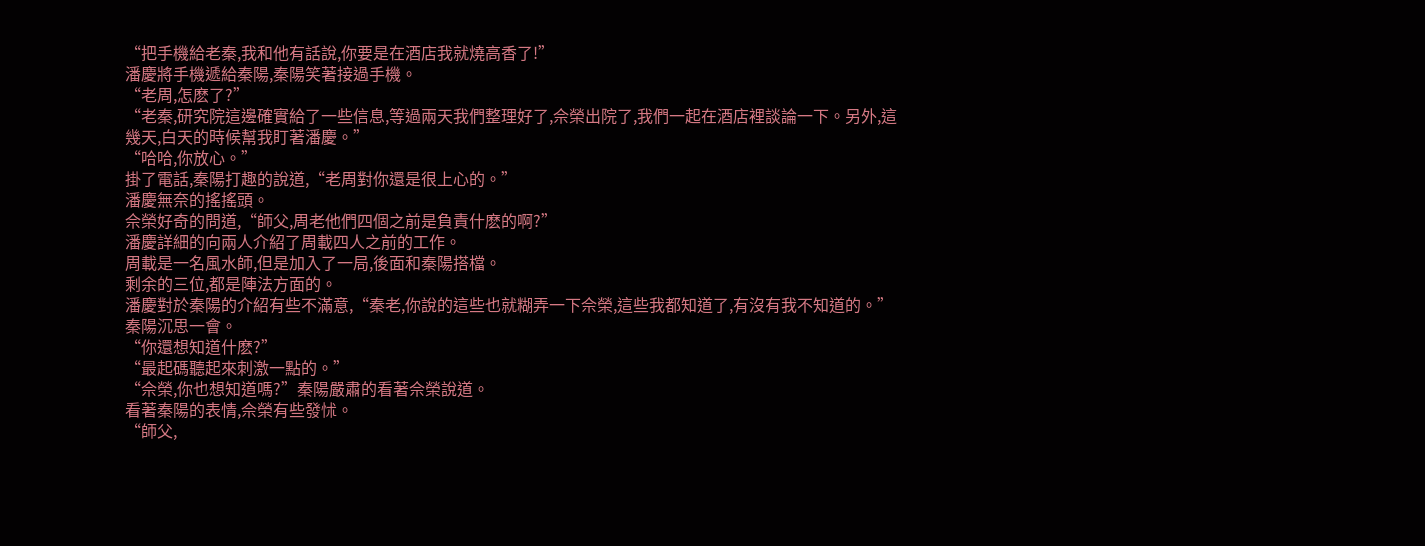“把手機給老秦,我和他有話說,你要是在酒店我就燒高香了!”
潘慶將手機遞給秦陽,秦陽笑著接過手機。
“老周,怎麽了?”
“老秦,研究院這邊確實給了一些信息,等過兩天我們整理好了,佘榮出院了,我們一起在酒店裡談論一下。另外,這幾天,白天的時候幫我盯著潘慶。”
“哈哈,你放心。”
掛了電話,秦陽打趣的說道,“老周對你還是很上心的。”
潘慶無奈的搖搖頭。
佘榮好奇的問道,“師父,周老他們四個之前是負責什麽的啊?”
潘慶詳細的向兩人介紹了周載四人之前的工作。
周載是一名風水師,但是加入了一局,後面和秦陽搭檔。
剩余的三位,都是陣法方面的。
潘慶對於秦陽的介紹有些不滿意,“秦老,你說的這些也就糊弄一下佘榮,這些我都知道了,有沒有我不知道的。”
秦陽沉思一會。
“你還想知道什麽?”
“最起碼聽起來刺激一點的。”
“佘榮,你也想知道嗎?”秦陽嚴肅的看著佘榮說道。
看著秦陽的表情,佘榮有些發怵。
“師父,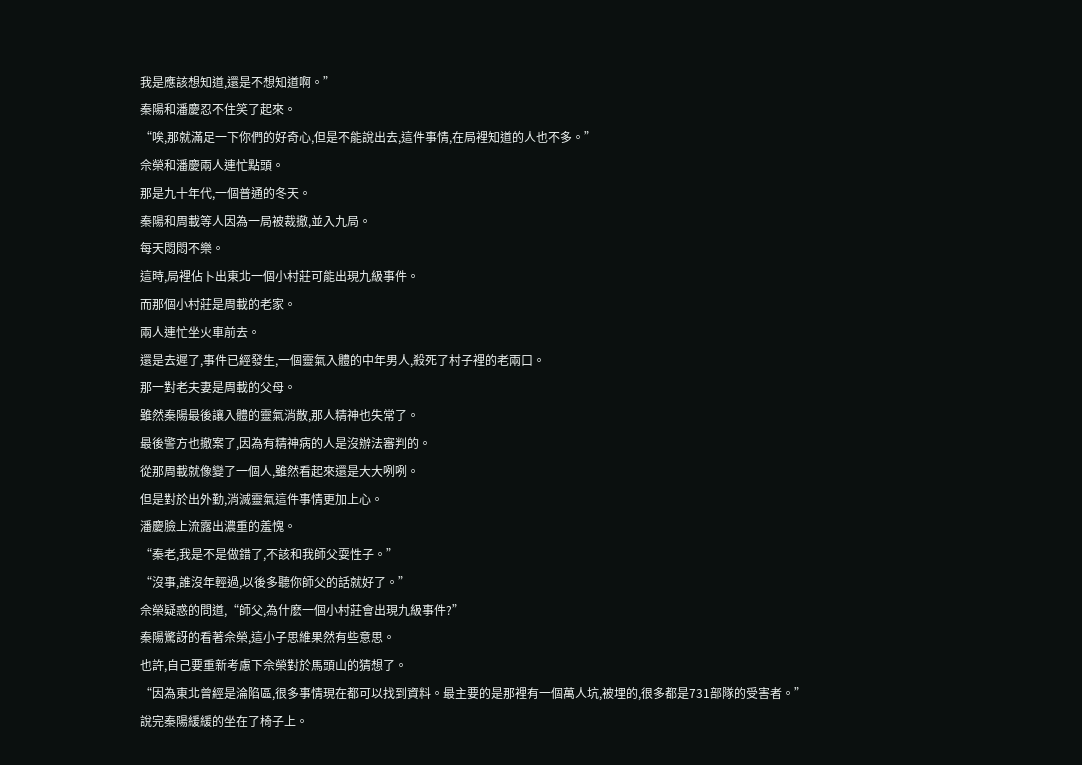我是應該想知道,還是不想知道啊。”
秦陽和潘慶忍不住笑了起來。
“唉,那就滿足一下你們的好奇心,但是不能說出去,這件事情,在局裡知道的人也不多。”
佘榮和潘慶兩人連忙點頭。
那是九十年代,一個普通的冬天。
秦陽和周載等人因為一局被裁撤,並入九局。
每天悶悶不樂。
這時,局裡佔卜出東北一個小村莊可能出現九級事件。
而那個小村莊是周載的老家。
兩人連忙坐火車前去。
還是去遲了,事件已經發生,一個靈氣入體的中年男人,殺死了村子裡的老兩口。
那一對老夫妻是周載的父母。
雖然秦陽最後讓入體的靈氣消散,那人精神也失常了。
最後警方也撤案了,因為有精神病的人是沒辦法審判的。
從那周載就像變了一個人,雖然看起來還是大大咧咧。
但是對於出外勤,消滅靈氣這件事情更加上心。
潘慶臉上流露出濃重的羞愧。
“秦老,我是不是做錯了,不該和我師父耍性子。”
“沒事,誰沒年輕過,以後多聽你師父的話就好了。”
佘榮疑惑的問道,“師父,為什麽一個小村莊會出現九級事件?”
秦陽驚訝的看著佘榮,這小子思維果然有些意思。
也許,自己要重新考慮下佘榮對於馬頭山的猜想了。
“因為東北曾經是淪陷區,很多事情現在都可以找到資料。最主要的是那裡有一個萬人坑,被埋的,很多都是731部隊的受害者。”
說完秦陽緩緩的坐在了椅子上。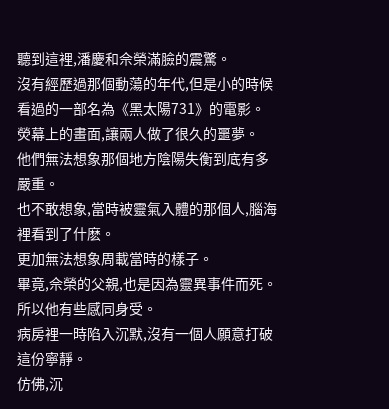聽到這裡,潘慶和佘榮滿臉的震驚。
沒有經歷過那個動蕩的年代,但是小的時候看過的一部名為《黑太陽731》的電影。
熒幕上的畫面,讓兩人做了很久的噩夢。
他們無法想象那個地方陰陽失衡到底有多嚴重。
也不敢想象,當時被靈氣入體的那個人,腦海裡看到了什麽。
更加無法想象周載當時的樣子。
畢竟,佘榮的父親,也是因為靈異事件而死。
所以他有些感同身受。
病房裡一時陷入沉默,沒有一個人願意打破這份寧靜。
仿佛,沉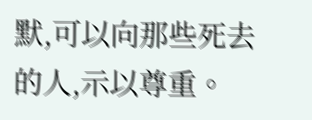默,可以向那些死去的人,示以尊重。